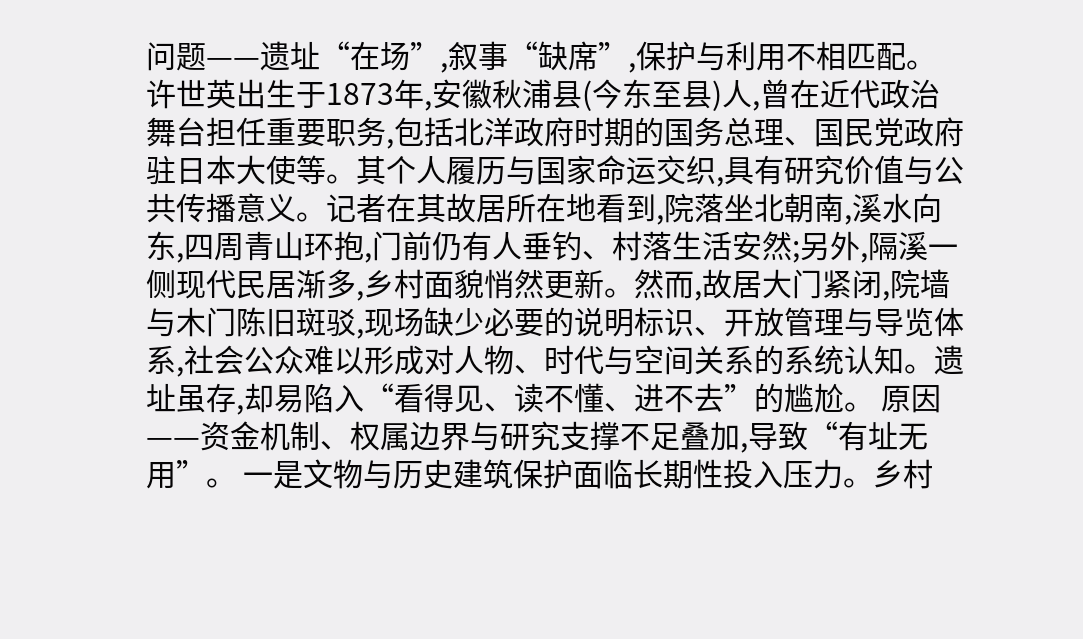问题——遗址“在场”,叙事“缺席”,保护与利用不相匹配。 许世英出生于1873年,安徽秋浦县(今东至县)人,曾在近代政治舞台担任重要职务,包括北洋政府时期的国务总理、国民党政府驻日本大使等。其个人履历与国家命运交织,具有研究价值与公共传播意义。记者在其故居所在地看到,院落坐北朝南,溪水向东,四周青山环抱,门前仍有人垂钓、村落生活安然;另外,隔溪一侧现代民居渐多,乡村面貌悄然更新。然而,故居大门紧闭,院墙与木门陈旧斑驳,现场缺少必要的说明标识、开放管理与导览体系,社会公众难以形成对人物、时代与空间关系的系统认知。遗址虽存,却易陷入“看得见、读不懂、进不去”的尴尬。 原因——资金机制、权属边界与研究支撑不足叠加,导致“有址无用”。 一是文物与历史建筑保护面临长期性投入压力。乡村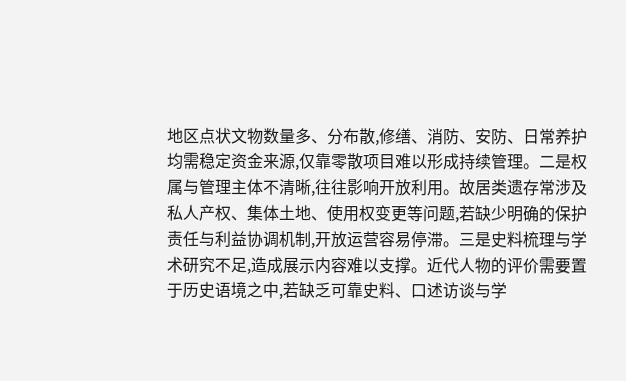地区点状文物数量多、分布散,修缮、消防、安防、日常养护均需稳定资金来源,仅靠零散项目难以形成持续管理。二是权属与管理主体不清晰,往往影响开放利用。故居类遗存常涉及私人产权、集体土地、使用权变更等问题,若缺少明确的保护责任与利益协调机制,开放运营容易停滞。三是史料梳理与学术研究不足,造成展示内容难以支撑。近代人物的评价需要置于历史语境之中,若缺乏可靠史料、口述访谈与学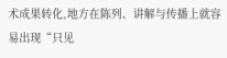术成果转化,地方在陈列、讲解与传播上就容易出现“只见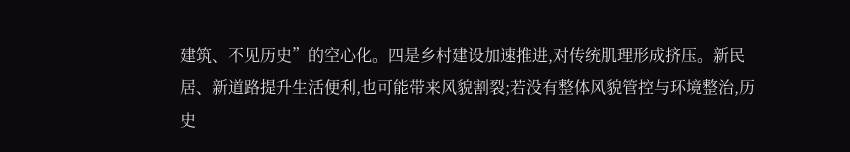建筑、不见历史”的空心化。四是乡村建设加速推进,对传统肌理形成挤压。新民居、新道路提升生活便利,也可能带来风貌割裂;若没有整体风貌管控与环境整治,历史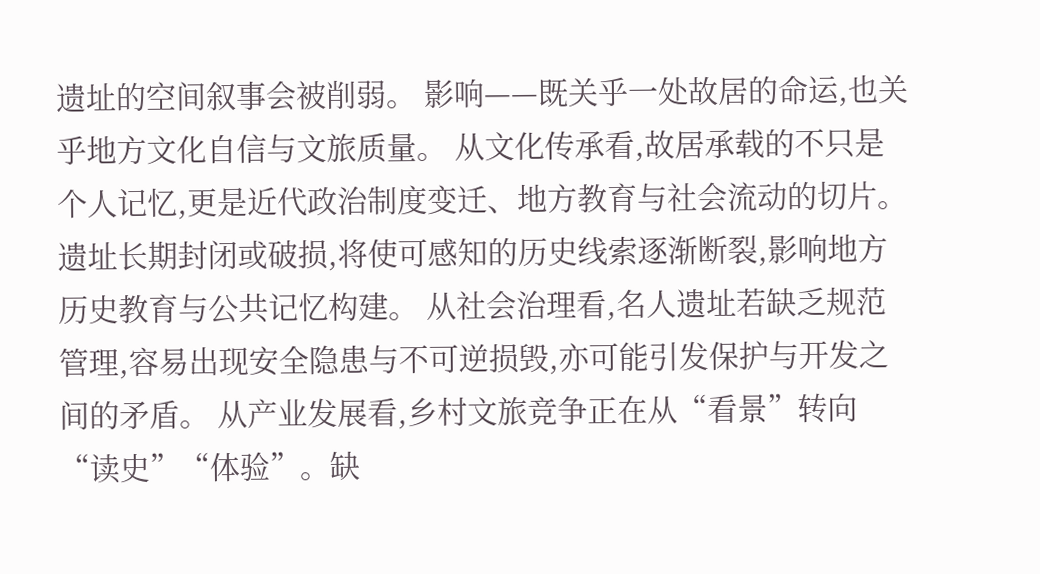遗址的空间叙事会被削弱。 影响——既关乎一处故居的命运,也关乎地方文化自信与文旅质量。 从文化传承看,故居承载的不只是个人记忆,更是近代政治制度变迁、地方教育与社会流动的切片。遗址长期封闭或破损,将使可感知的历史线索逐渐断裂,影响地方历史教育与公共记忆构建。 从社会治理看,名人遗址若缺乏规范管理,容易出现安全隐患与不可逆损毁,亦可能引发保护与开发之间的矛盾。 从产业发展看,乡村文旅竞争正在从“看景”转向“读史”“体验”。缺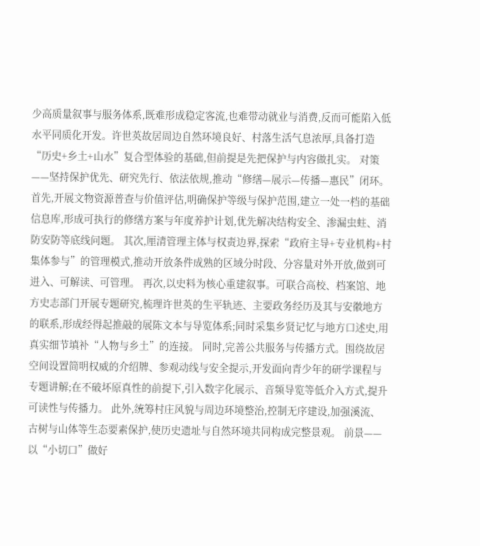少高质量叙事与服务体系,既难形成稳定客流,也难带动就业与消费,反而可能陷入低水平同质化开发。许世英故居周边自然环境良好、村落生活气息浓厚,具备打造“历史+乡土+山水”复合型体验的基础,但前提是先把保护与内容做扎实。 对策——坚持保护优先、研究先行、依法依规,推动“修缮—展示—传播—惠民”闭环。 首先,开展文物资源普查与价值评估,明确保护等级与保护范围,建立一处一档的基础信息库,形成可执行的修缮方案与年度养护计划,优先解决结构安全、渗漏虫蛀、消防安防等底线问题。 其次,厘清管理主体与权责边界,探索“政府主导+专业机构+村集体参与”的管理模式,推动开放条件成熟的区域分时段、分容量对外开放,做到可进入、可解读、可管理。 再次,以史料为核心重建叙事。可联合高校、档案馆、地方史志部门开展专题研究,梳理许世英的生平轨迹、主要政务经历及其与安徽地方的联系,形成经得起推敲的展陈文本与导览体系;同时采集乡贤记忆与地方口述史,用真实细节填补“人物与乡土”的连接。 同时,完善公共服务与传播方式。围绕故居空间设置简明权威的介绍牌、参观动线与安全提示,开发面向青少年的研学课程与专题讲解;在不破坏原真性的前提下,引入数字化展示、音频导览等低介入方式,提升可读性与传播力。 此外,统筹村庄风貌与周边环境整治,控制无序建设,加强溪流、古树与山体等生态要素保护,使历史遗址与自然环境共同构成完整景观。 前景——以“小切口”做好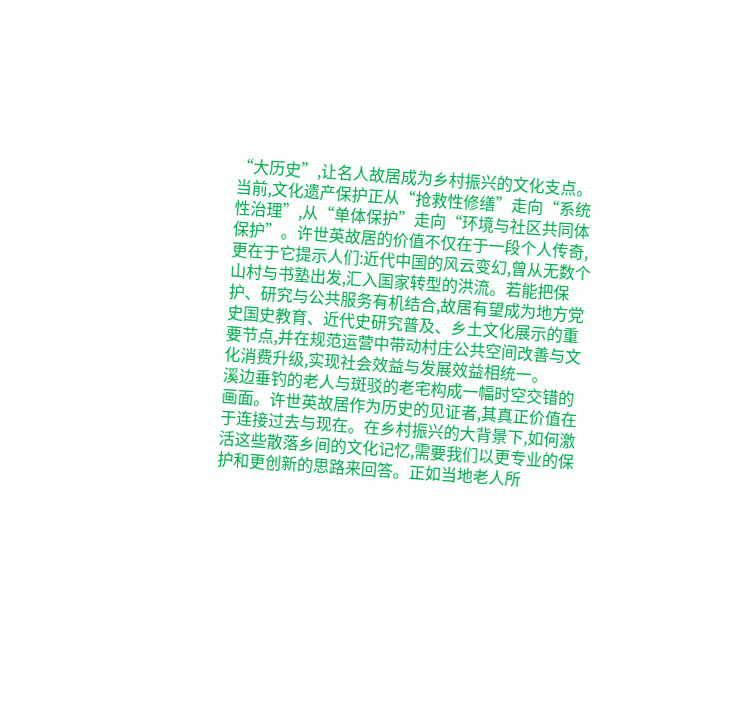“大历史”,让名人故居成为乡村振兴的文化支点。 当前,文化遗产保护正从“抢救性修缮”走向“系统性治理”,从“单体保护”走向“环境与社区共同体保护”。许世英故居的价值不仅在于一段个人传奇,更在于它提示人们:近代中国的风云变幻,曾从无数个山村与书塾出发,汇入国家转型的洪流。若能把保护、研究与公共服务有机结合,故居有望成为地方党史国史教育、近代史研究普及、乡土文化展示的重要节点,并在规范运营中带动村庄公共空间改善与文化消费升级,实现社会效益与发展效益相统一。
溪边垂钓的老人与斑驳的老宅构成一幅时空交错的画面。许世英故居作为历史的见证者,其真正价值在于连接过去与现在。在乡村振兴的大背景下,如何激活这些散落乡间的文化记忆,需要我们以更专业的保护和更创新的思路来回答。正如当地老人所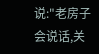说:"老房子会说话,关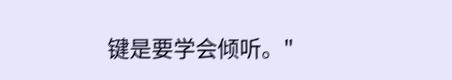键是要学会倾听。"